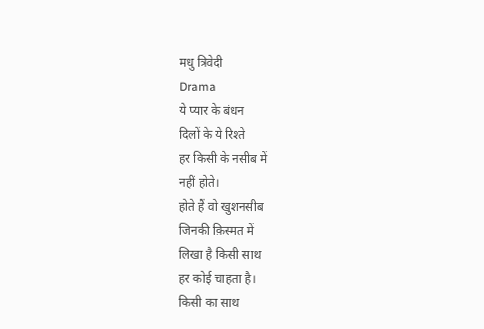मधु त्रिवेदी
Drama
ये प्यार के बंधन
दिलों के ये रिश्ते
हर किसी के नसीब में
नहीं होते।
होते हैं वो खुशनसीब
जिनकी क़िस्मत में
लिखा है किसी साथ
हर कोई चाहता है।
किसी का साथ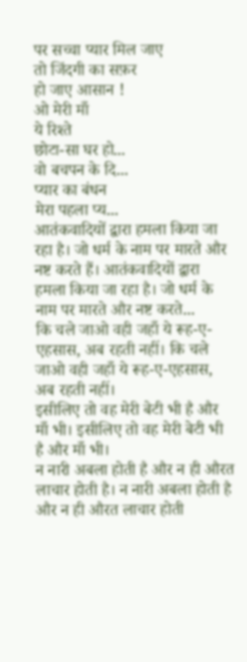पर सच्चा प्यार मिल जाए
तो जिंदगी का सफ़र
हो जाए आसान !
ओ मेरी माँ
ये रिश्ते
छोटा-सा घर हो...
वो बचपन के दि...
प्यार का बंधन
मेरा पहला प्य...
आतंकवादियों द्वारा हमला किया जा रहा है। जो धर्म के नाम पर मारते और नष्ट करते हैं। आतंकवादियों द्वारा हमला किया जा रहा है। जो धर्म के नाम पर मारते और नष्ट करते...
कि चले जाओ वही जहाँ ये रूह-ए-एहसास, अब रहती नहीं। कि चले जाओ वही जहाँ ये रूह-ए-एहसास, अब रहती नहीं।
इसीलिए तो वह मेरी बेटी भी है और माँ भी। इसीलिए तो वह मेरी बेटी भी है और माँ भी।
न नारी अबला होती है और न ही औरत लाचार होती है। न नारी अबला होती है और न ही औरत लाचार होती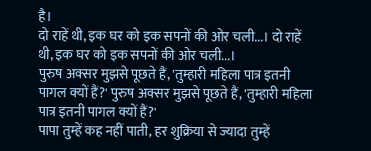है।
दो राहें थी, इक घर को इक सपनों की ओर चली...। दो राहें थी, इक घर को इक सपनों की ओर चली...।
पुरुष अक्सर मुझसे पूछते हैं, 'तुम्हारी महिला पात्र इतनी पागल क्यों हैं?' पुरुष अक्सर मुझसे पूछते हैं, 'तुम्हारी महिला पात्र इतनी पागल क्यों हैं?'
पापा तुम्हें कह नहीं पाती, हर शुक्रिया से ज्यादा तुम्हें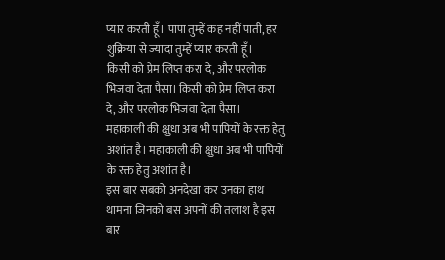प्यार करती हूँ। पापा तुम्हें कह नहीं पाती, हर शुक्रिया से ज्यादा तुम्हें प्यार करती हूँ।
किसी को प्रेम लिप्त करा दे, और परलोक भिजवा देता पैसा। किसी को प्रेम लिप्त करा दे, और परलोक भिजवा देता पैसा।
महाकाली की क्षुधा अब भी पापियों के रक्त हेतु अशांत है। महाकाली की क्षुधा अब भी पापियों के रक्त हेतु अशांत है।
इस बार सबको अनदेखा कर उनका हाथ थामना जिनको बस अपनों की तलाश है इस बार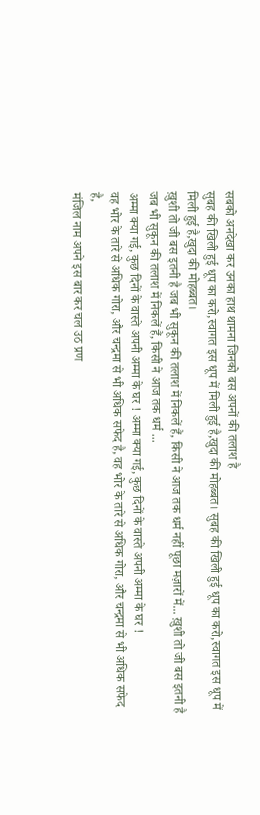सबको अनदेखा कर उनका हाथ थामना जिनको बस अपनों की तलाश है
सुबह की खिली हुई धूप का करो,स्वागत इस धूप में मिली हुई है,खुदा की मोहब्बत। सुबह की खिली हुई धूप का करो,स्वागत इस धूप में मिली हुई है,खुदा की मोहब्बत।
ख़ुशी तो जी बस इतनी है जब भी सुकून की तलाश में निकलें हैं, किसी ने आज तक धर्म नहीं पूछा मज़ारों में... ख़ुशी तो जी बस इतनी है जब भी सुकून की तलाश में निकलें हैं, किसी ने आज तक धर्म ...
अम्मा क्या गई, कुछ दिनों के वास्ते अपनी अम्मा के घर ! अम्मा क्या गई, कुछ दिनों के वास्ते अपनी अम्मा के घर !
वह भोर के तारे से अधिक गोरा, और चन्द्रमा से भी अधिक सफेद है, वह भोर के तारे से अधिक गोरा, और चन्द्रमा से भी अधिक सफेद है,
मंजिल नाम अपने इस बार कर चल उठ प्रण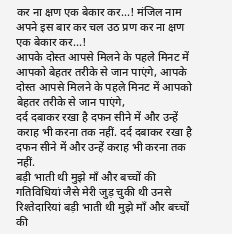कर ना क्षण एक बेकार कर...! मंजिल नाम अपने इस बार कर चल उठ प्रण कर ना क्षण एक बेकार कर...!
आपके दोस्त आपसे मिलने के पहले मिनट में आपको बेहतर तरीके से जान पाएंगे, आपके दोस्त आपसे मिलने के पहले मिनट में आपको बेहतर तरीके से जान पाएंगे,
दर्द दबाकर रखा है दफन सीने में और उन्हें कराह भी करना तक नहीं. दर्द दबाकर रखा है दफन सीने में और उन्हें कराह भी करना तक नहीं.
बड़ी भाती थी मुझे माँ और बच्चों की गतिविधियां जैसे मेरी जुड़ चुकी थी उनसे रिश्तेदारियां बड़ी भाती थी मुझे माँ और बच्चों की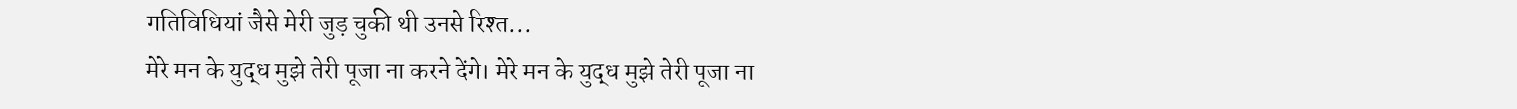गतिविधियां जैसे मेरी जुड़ चुकी थी उनसे रिश्त...
मेरे मन के युद्ध मुझे तेरी पूजा ना करने देंगे। मेरे मन के युद्ध मुझे तेरी पूजा ना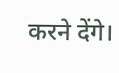करने देंगे।